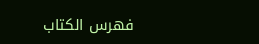فهرس الكتاب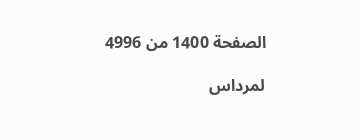الصفحة 1400 من 4996

لمرداس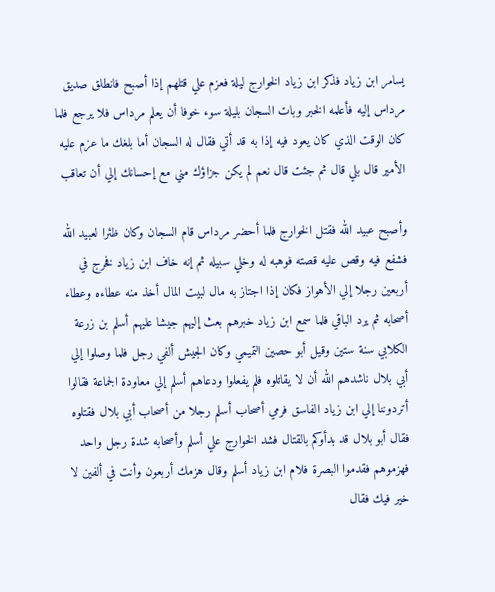يسامر ابن زياد فذكر ابن زياد الخوارج ليلة فعزم علي قتلهم إذا أصبح فانطلق صديق مرداس إليه فأعلمه الخبر وبات السجان بليلة سوء خوفا أن يعلم مرداس فلا يرجع فلما كان الوقت الذي كان يعود فيه إذا به قد أتي فقال له السجان أما بلغك ما عزم عليه الأمير قال بلي قال ثم جئت قال نعم لم يكن جزاؤك مني مع إحسانك إلي أن تعاقب

وأصبح عبيد الله فقتل الخوارج فلما أحضر مرداس قام السجان وكان ظئرا لعبيد الله فشفع فيه وقص عليه قصته فوهبه له وخلي سبيله ثم إنه خاف ابن زياد فخرج في أربعين رجلا إلي الأهواز فكان إذا اجتاز به مال لبيت المال أخذ منه عطاءه وعطاء أصحابه ثم يرد الباقي فلما سمع ابن زياد خبرهم بعث إليهم جيشا عليهم أسلم بن زرعة الكلابي سنة ستين وقيل أبو حصين التميمي وكان الجيش ألفي رجل فلما وصلوا إلي أبي بلال ناشدهم الله أن لا يقاتلوه فلم يفعلوا ودعاهم أسلم إلي معاودة الجماعة فقالوا أتردوننا إلي ابن زياد الفاسق فرمي أصحاب أسلم رجلا من أصحاب أبي بلال فقتلوه فقال أبو بلال قد بدأوكم بالقتال فشد الخوارج علي أسلم وأصحابه شدة رجل واحد فهزموهم فقدموا البصرة فلام ابن زياد أسلم وقال هزمك أربعون وأنت في ألفين لا خير فيك فقال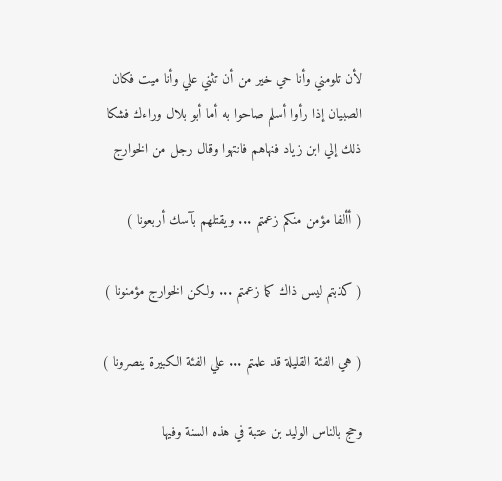لأن تلومني وأنا حي خير من أن تثني علي وأنا ميت فكان الصبيان إذا رأوا أسلم صاحوا به أما أبو بلال وراءك فشكا ذلك إلي ابن زياد فنهاهم فانتهوا وقال رجل من الخوارج

( أألفا مؤمن منكم زعمتم ... ويقتلهم بآسك أربعونا )

( كذبتم ليس ذاك كما زعمتم ... ولكن الخوارج مؤمنونا )

( هي الفئة القليلة قد علمتم ... علي الفئة الكبيرة ينصرونا )

وحج بالناس الوليد بن عتبة في هذه السنة وفيها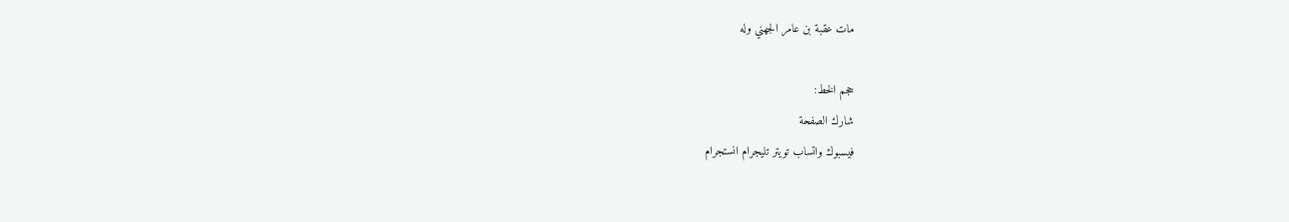مات عقبة بن عامر الجهني وله

حجم الخط:
شارك الصفحة
فيسبوك واتساب تويتر تليجرام انستجرام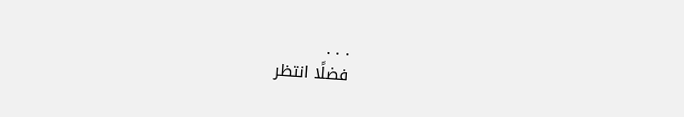. . .
فضلًا انتظر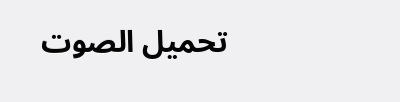تحميل الصوت